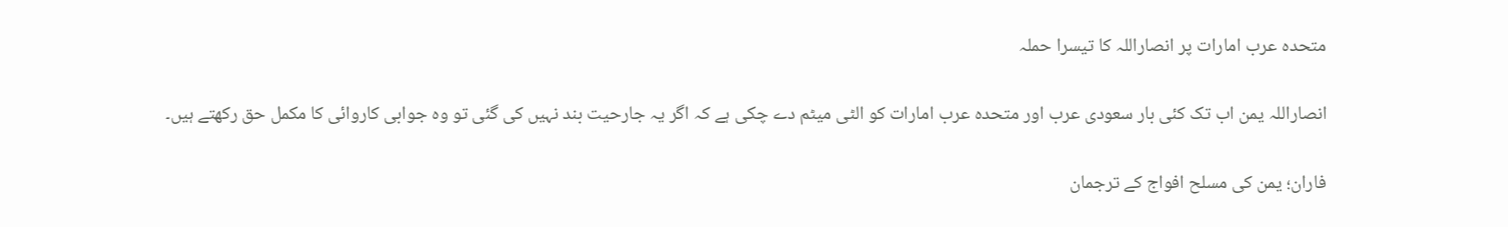متحدہ عرب امارات پر انصاراللہ کا تیسرا حملہ

انصاراللہ یمن اب تک کئی بار سعودی عرب اور متحدہ عرب امارات کو الٹی میٹم دے چکی ہے کہ اگر یہ جارحیت بند نہیں کی گئی تو وہ جوابی کاروائی کا مکمل حق رکھتے ہیں۔

فاران؛ یمن کی مسلح افواج کے ترجمان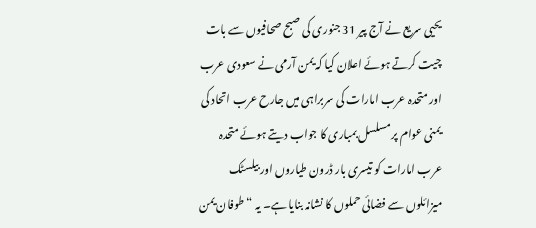یحیی سریع نے آج پیر 31 جنوری کی صبح صحافیوں سے بات چیت کرتے ہوئے اعلان کیا کہ یمن آرمی نے سعودی عرب اور متحدہ عرب امارات کی سربراہی میں جارح عرب اتحاد کی یمنی عوام پر مسلسل بمباری کا جواب دیتے ہوئے متحدہ عرب امارات کو تیسری بار ڈرون طیاروں اور بیلسٹک میزائلوں سے فضائی حملوں کا نشانہ بنایا ہے۔ یہ “طوفان یمن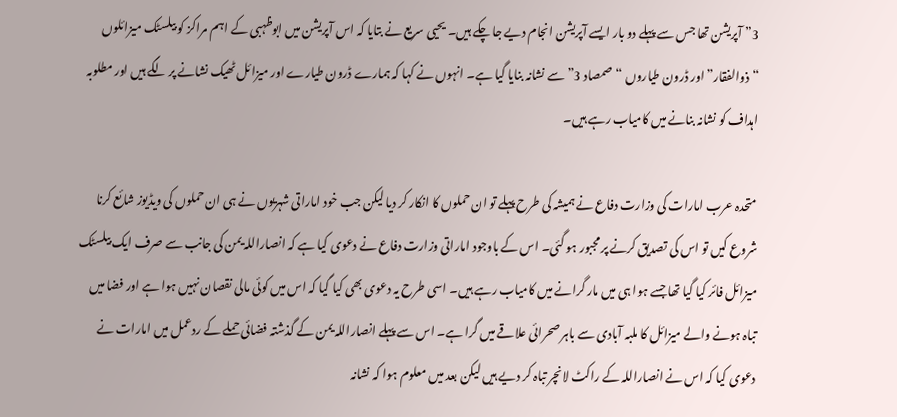3” آپریشن تھا جس سے پہلے دو بار ایسے آپریشن انجام دیے جا چکے ہیں۔ یحیی سریع نے بتایا کہ اس آپریشن میں ابوظہبی کے اہم مراکز کو بیلسٹک میزائلوں “ذوالفقار” اور ڈرون طیاروں “صمصاد 3” سے نشانہ بنایا گیا ہے۔ انہوں نے کہا کہ ہمارے ڈرون طیارے اور میزائل ٹھیک نشانے پر لگے ہیں اور مطلوبہ اہداف کو نشانہ بنانے میں کامیاب رہے ہیں۔

متحدہ عرب امارات کی وزارت دفاع نے ہمیشہ کی طرح پہلے تو ان حملوں کا انکار کر دیا لیکن جب خود اماراتی شہریوں نے ہی ان حملوں کی ویڈیوز شائع کرنا شروع کیں تو اس کی تصدیق کرنے پر مجبور ہو گئی۔ اس کے باوجود اماراتی وزارت دفاع نے دعوی کیا ہے کہ انصاراللہ یمن کی جانب سے صرف ایک بیلسٹک میزائل فائر کیا گیا تھا جسے ہوا ہی میں مار گرانے میں کامیاب رہے ہیں۔ اسی طرح یہ دعوی بھی کیا گیا کہ اس میں کوئی مالی نقصان نہیں ہوا ہے اور فضا میں تباہ ہونے والے میزائل کا ملبہ آبادی سے باہر صحرائی علاقے میں گرا ہے۔ اس سے پہلے انصاراللہ یمن کے گذشتہ فضائی حملے کے ردعمل میں امارات نے دعوی کیا کہ اس نے انصاراللہ کے راکٹ لانچر تباہ کر دیے ہیں لیکن بعد میں معلوم ہوا کہ نشانہ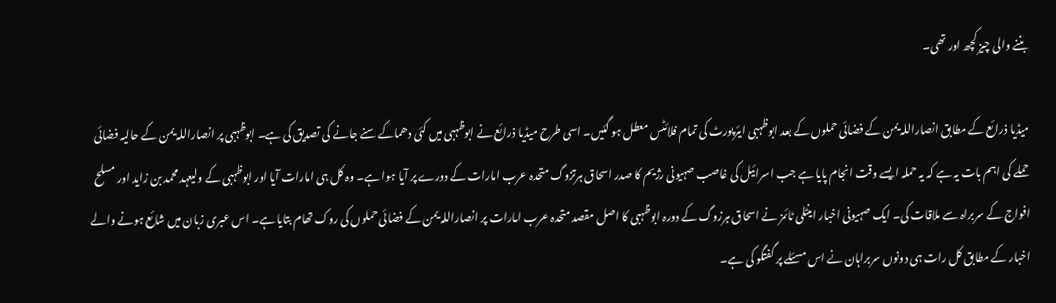بننے والی چیز کچھ اور تھی۔

میڈیا ذرائع کے مطابق انصاراللہ یمن کے فضائی حملوں کے بعد ابوظہبی ایئرپورٹ کی تمام فلائٹس معطل ہو گئیں۔ اسی طرح میڈیا ذرائع نے ابوظہبی میں کئی دھماکے سنے جانے کی تصدیق کی ہے۔ ابوظہبی پر انصاراللہ یمن کے حالیہ فضائی حملے کی اہم بات یہ ہے کہ یہ حملہ ایسے وقت انجام پایا ہے جب اسرائیل کی غاصب صہیونی رژیم کا صدر اسحاق ہرتزوگ متحدہ عرب امارات کے دورے پر آیا ہوا ہے۔ وہ کل ہی امارات آیا اور ابوظہبی کے ولیعہد محمد بن زاید اور مسلح افواج کے سربراہ سے ملاقات کی۔ ایک صہیونی اخبار اینٹلی ٹائمز نے اسحاق ہرزوگ کے دورہ ابوظہبی کا اصل مقصد متحدہ عرب امارات پر انصاراللہ یمن کے فضائی حملوں کی روک تھام بتایا ہے۔ اس عبری زبان میں شائع ہونے والے اخبار کے مطابق کل رات ہی دونوں سربراہان نے اس مسئلے پر گفتگو کی ہے۔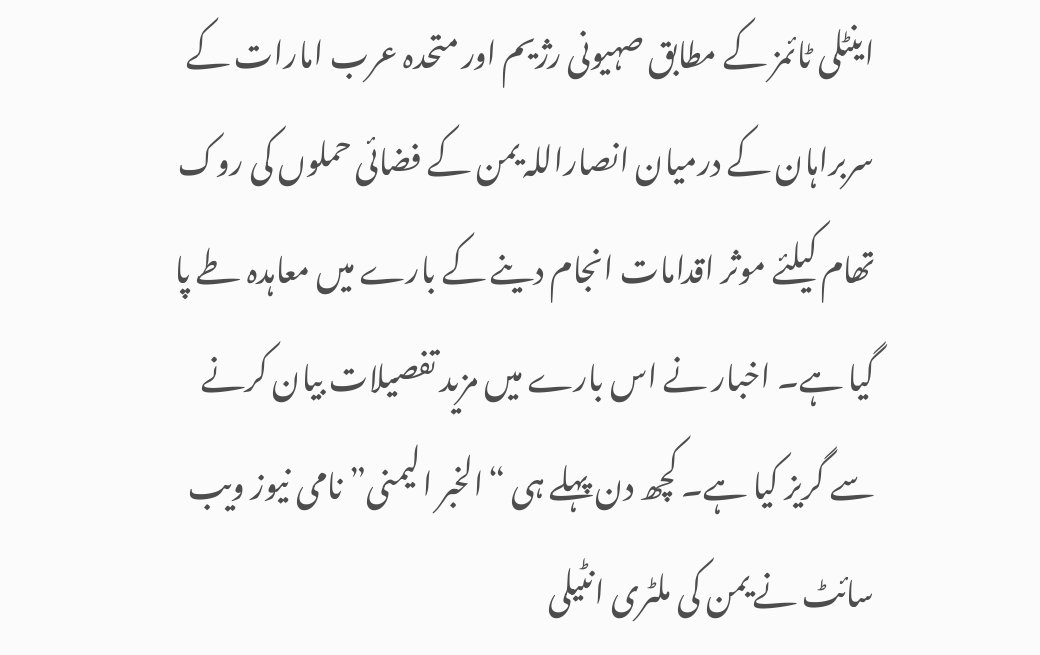اینٹلی ٹائمز کے مطابق صہیونی رژیم اور متحدہ عرب امارات کے سربراہان کے درمیان انصاراللہ یمن کے فضائی حملوں کی روک تھام کیلئے موثر اقدامات انجام دینے کے بارے میں معاہدہ طے پا گیا ہے۔ اخبار نے اس بارے میں مزید تفصیلات بیان کرنے سے گریز کیا ہے۔ کچھ دن پہلے ہی “الخبر الیمنی” نامی نیوز ویب سائٹ نے یمن کی ملٹری انٹیلی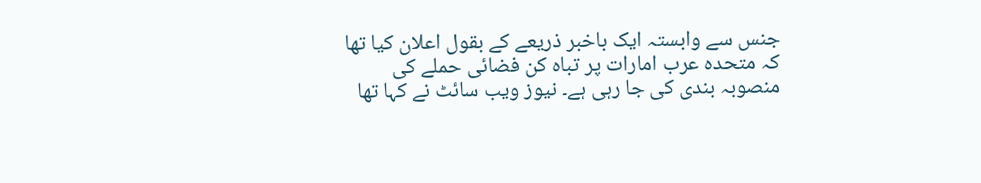جنس سے وابستہ ایک باخبر ذریعے کے بقول اعلان کیا تھا کہ متحدہ عرب امارات پر تباہ کن فضائی حملے کی منصوبہ بندی کی جا رہی ہے۔ نیوز ویب سائٹ نے کہا تھا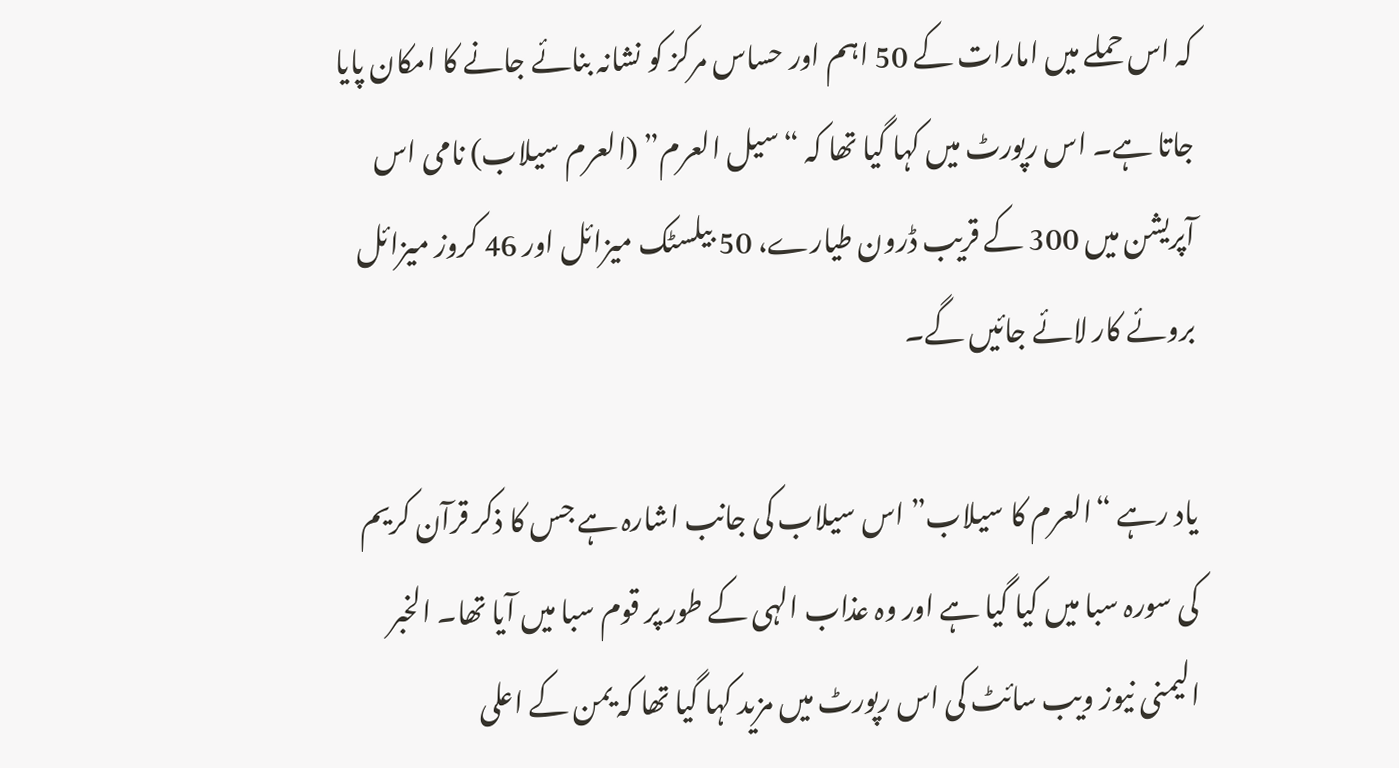کہ اس حملے میں امارات کے 50 اہم اور حساس مرکز کو نشانہ بنائے جانے کا امکان پایا جاتا ہے۔ اس رپورٹ میں کہا گیا تھا کہ “سیل العرم” (العرم سیلاب) نامی اس آپریشن میں 300 کے قریب ڈرون طیارے، 50 بیلسٹک میزائل اور 46 کروز میزائل بروئے کار لائے جائیں گے۔

یاد رہے “العرم کا سیلاب” اس سیلاب کی جانب اشارہ ہے جس کا ذکر قرآن کریم کی سورہ سبا میں کیا گیا ہے اور وہ عذاب الہی کے طور پر قوم سبا میں آیا تھا۔ الخبر الیمنی نیوز ویب سائٹ کی اس رپورٹ میں مزید کہا گیا تھا کہ یمن کے اعلی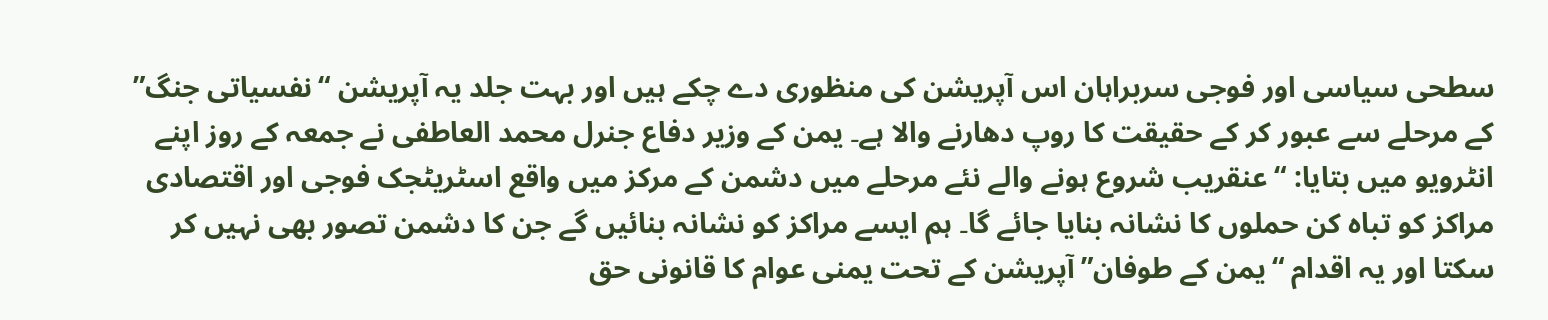سطحی سیاسی اور فوجی سربراہان اس آپریشن کی منظوری دے چکے ہیں اور بہت جلد یہ آپریشن “نفسیاتی جنگ” کے مرحلے سے عبور کر کے حقیقت کا روپ دھارنے والا ہے۔ یمن کے وزیر دفاع جنرل محمد العاطفی نے جمعہ کے روز اپنے انٹرویو میں بتایا: “عنقریب شروع ہونے والے نئے مرحلے میں دشمن کے مرکز میں واقع اسٹریٹجک فوجی اور اقتصادی مراکز کو تباہ کن حملوں کا نشانہ بنایا جائے گا۔ ہم ایسے مراکز کو نشانہ بنائیں گے جن کا دشمن تصور بھی نہیں کر سکتا اور یہ اقدام “یمن کے طوفان” آپریشن کے تحت یمنی عوام کا قانونی حق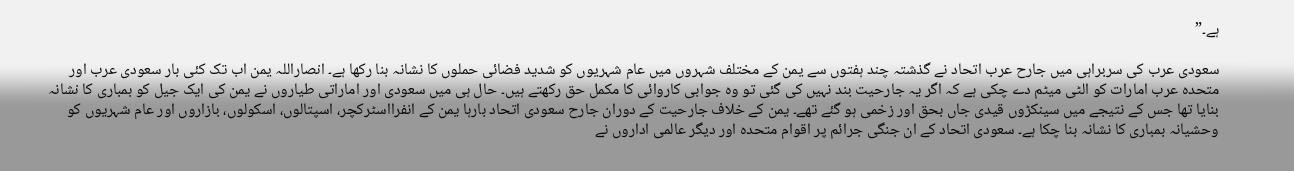ہے۔”

سعودی عرب کی سربراہی میں جارح عرب اتحاد نے گذشتہ چند ہفتوں سے یمن کے مختلف شہروں میں عام شہریوں کو شدید فضائی حملوں کا نشانہ بنا رکھا ہے۔ انصاراللہ یمن اب تک کئی بار سعودی عرب اور متحدہ عرب امارات کو الٹی میٹم دے چکی ہے کہ اگر یہ جارحیت بند نہیں کی گئی تو وہ جوابی کاروائی کا مکمل حق رکھتے ہیں۔ حال ہی میں سعودی اور اماراتی طیاروں نے یمن کی ایک جیل کو بمباری کا نشانہ بنایا تھا جس کے نتیجے میں سینکڑوں قیدی جاں بحق اور زخمی ہو گئے تھے۔ یمن کے خلاف جارحیت کے دوران جارح سعودی اتحاد بارہا یمن کے انفرااسٹرکچر، اسپتالوں، اسکولوں، بازاروں اور عام شہریوں کو وحشیانہ بمباری کا نشانہ بنا چکا ہے۔ سعودی اتحاد کے ان جنگی جرائم پر اقوام متحدہ اور دیگر عالمی اداروں نے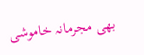بھی مجرمانہ خاموشی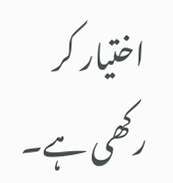اختیار کر رکھی ہے۔